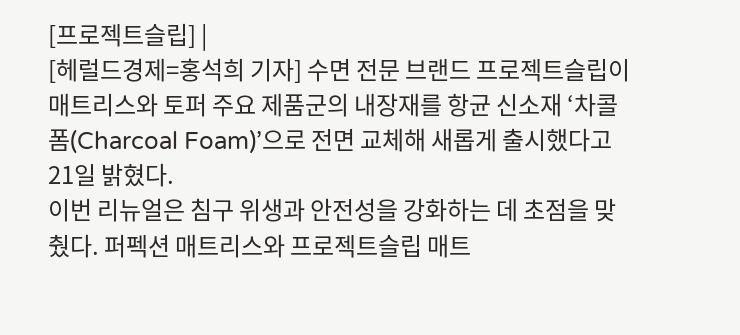[프로젝트슬립] |
[헤럴드경제=홍석희 기자] 수면 전문 브랜드 프로젝트슬립이 매트리스와 토퍼 주요 제품군의 내장재를 항균 신소재 ‘차콜폼(Charcoal Foam)’으로 전면 교체해 새롭게 출시했다고 21일 밝혔다.
이번 리뉴얼은 침구 위생과 안전성을 강화하는 데 초점을 맞췄다. 퍼펙션 매트리스와 프로젝트슬립 매트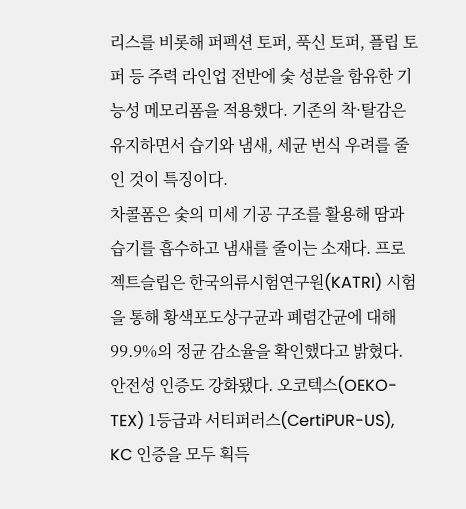리스를 비롯해 퍼펙션 토퍼, 푹신 토퍼, 플립 토퍼 등 주력 라인업 전반에 숯 성분을 함유한 기능성 메모리폼을 적용했다. 기존의 착·탈감은 유지하면서 습기와 냄새, 세균 번식 우려를 줄인 것이 특징이다.
차콜폼은 숯의 미세 기공 구조를 활용해 땀과 습기를 흡수하고 냄새를 줄이는 소재다. 프로젝트슬립은 한국의류시험연구원(KATRI) 시험을 통해 황색포도상구균과 폐렴간균에 대해 99.9%의 정균 감소율을 확인했다고 밝혔다.
안전성 인증도 강화됐다. 오코텍스(OEKO-TEX) 1등급과 서티퍼러스(CertiPUR-US), KC 인증을 모두 획득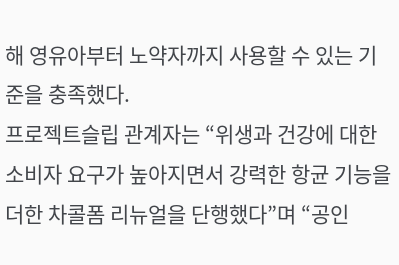해 영유아부터 노약자까지 사용할 수 있는 기준을 충족했다.
프로젝트슬립 관계자는 “위생과 건강에 대한 소비자 요구가 높아지면서 강력한 항균 기능을 더한 차콜폼 리뉴얼을 단행했다”며 “공인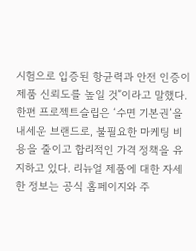시험으로 입증된 항균력과 안전 인증이 제품 신뢰도를 높일 것”이라고 말했다.
한편 프로젝트슬립은 ‘수면 기본권’을 내세운 브랜드로, 불필요한 마케팅 비용을 줄이고 합리적인 가격 정책을 유지하고 있다. 리뉴얼 제품에 대한 자세한 정보는 공식 홈페이지와 주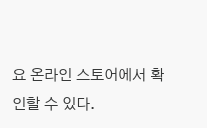요 온라인 스토어에서 확인할 수 있다.